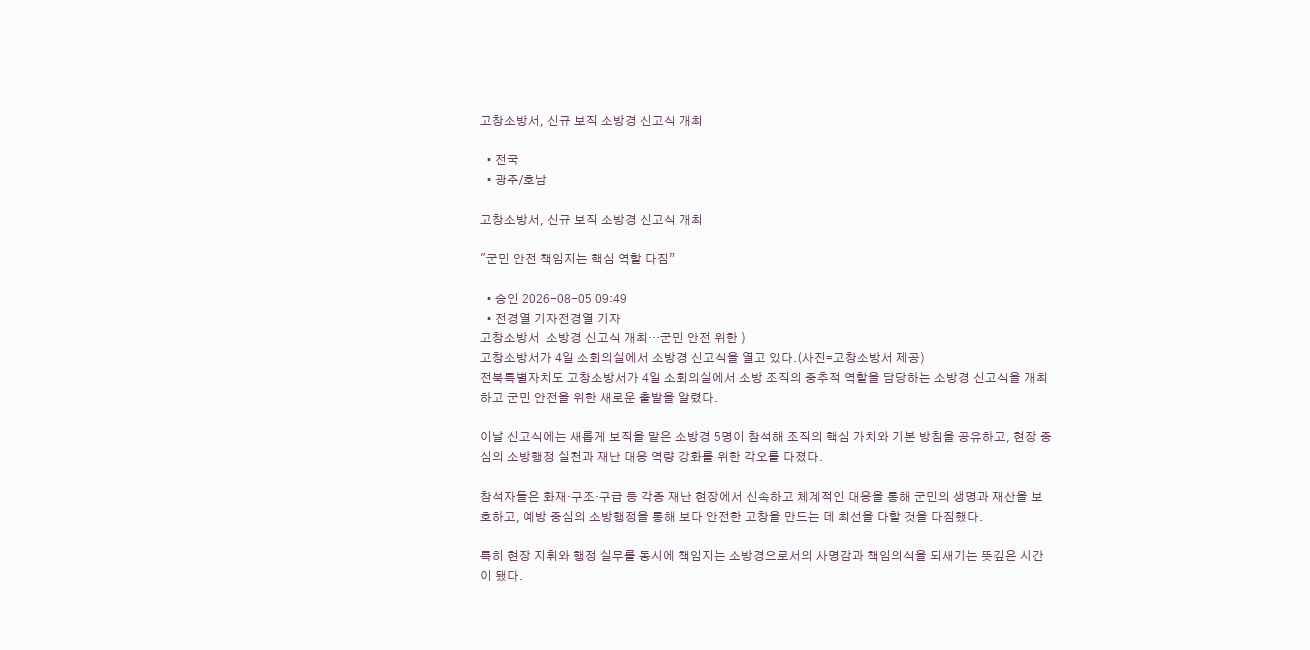고창소방서, 신규 보직 소방경 신고식 개최

  • 전국
  • 광주/호남

고창소방서, 신규 보직 소방경 신고식 개최

"군민 안전 책임지는 핵심 역할 다짐”

  • 승인 2026-08-05 09:49
  • 전경열 기자전경열 기자
고창소방서  소방경 신고식 개최…군민 안전 위한 )
고창소방서가 4일 소회의실에서 소방경 신고식을 열고 있다.(사진=고창소방서 제공)
전북특별자치도 고창소방서가 4일 소회의실에서 소방 조직의 중추적 역할을 담당하는 소방경 신고식을 개최하고 군민 안전을 위한 새로운 출발을 알렸다.

이날 신고식에는 새롭게 보직을 맡은 소방경 5명이 참석해 조직의 핵심 가치와 기본 방침을 공유하고, 현장 중심의 소방행정 실천과 재난 대응 역량 강화를 위한 각오를 다졌다.

참석자들은 화재·구조·구급 등 각종 재난 현장에서 신속하고 체계적인 대응을 통해 군민의 생명과 재산을 보호하고, 예방 중심의 소방행정을 통해 보다 안전한 고창을 만드는 데 최선을 다할 것을 다짐했다.

특히 현장 지휘와 행정 실무를 동시에 책임지는 소방경으로서의 사명감과 책임의식을 되새기는 뜻깊은 시간이 됐다.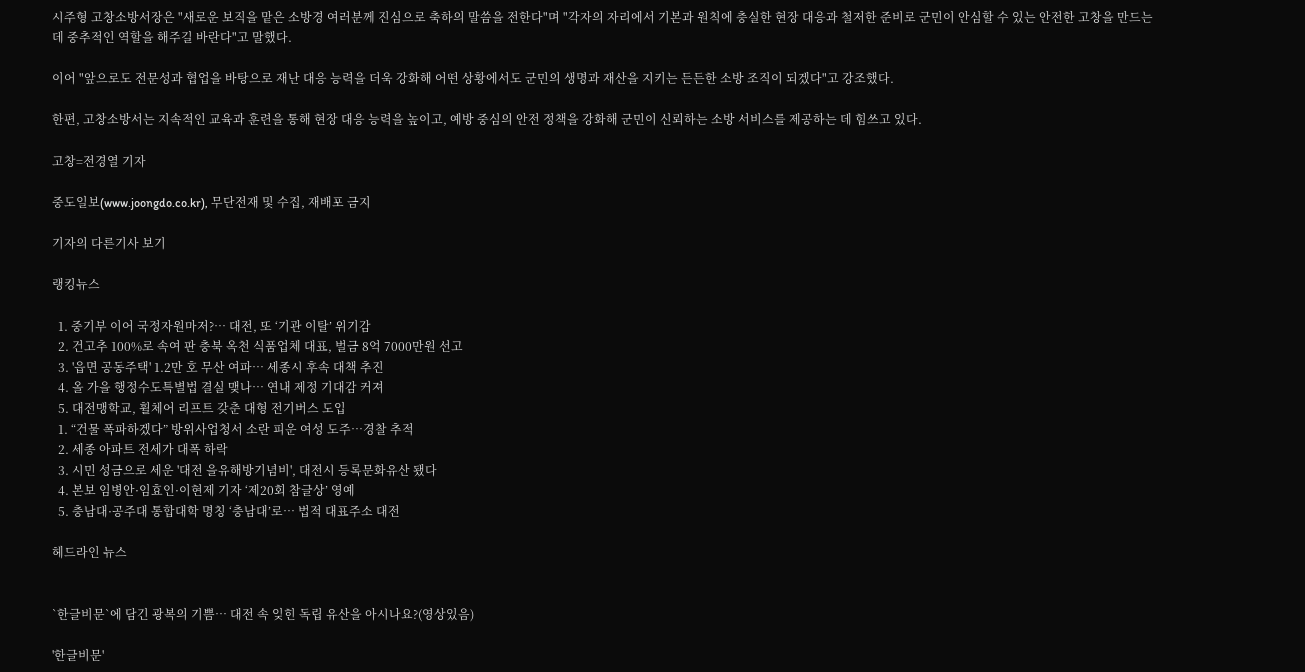시주형 고창소방서장은 "새로운 보직을 맡은 소방경 여러분께 진심으로 축하의 말씀을 전한다"며 "각자의 자리에서 기본과 원칙에 충실한 현장 대응과 철저한 준비로 군민이 안심할 수 있는 안전한 고창을 만드는 데 중추적인 역할을 해주길 바란다"고 말했다.

이어 "앞으로도 전문성과 협업을 바탕으로 재난 대응 능력을 더욱 강화해 어떤 상황에서도 군민의 생명과 재산을 지키는 든든한 소방 조직이 되겠다"고 강조했다.

한편, 고창소방서는 지속적인 교육과 훈련을 통해 현장 대응 능력을 높이고, 예방 중심의 안전 정책을 강화해 군민이 신뢰하는 소방 서비스를 제공하는 데 힘쓰고 있다.

고창=전경열 기자

중도일보(www.joongdo.co.kr), 무단전재 및 수집, 재배포 금지

기자의 다른기사 보기

랭킹뉴스

  1. 중기부 이어 국정자원마저?… 대전, 또 ‘기관 이탈’ 위기감
  2. 건고추 100%로 속여 판 충북 옥천 식품업체 대표, 벌금 8억 7000만원 선고
  3. '읍면 공동주택' 1.2만 호 무산 여파… 세종시 후속 대책 추진
  4. 올 가을 행정수도특별법 결실 맺나… 연내 제정 기대감 커져
  5. 대전맹학교, 휠체어 리프트 갖춘 대형 전기버스 도입
  1. “건물 폭파하겠다” 방위사업청서 소란 피운 여성 도주…경찰 추적
  2. 세종 아파트 전세가 대폭 하락
  3. 시민 성금으로 세운 '대전 을유해방기념비', 대전시 등록문화유산 됐다
  4. 본보 임병안·임효인·이현제 기자 ‘제20회 참글상’ 영예
  5. 충남대·공주대 통합대학 명칭 ‘충남대’로… 법적 대표주소 대전

헤드라인 뉴스


`한글비문`에 담긴 광복의 기쁨… 대전 속 잊힌 독립 유산을 아시나요?(영상있음)

'한글비문'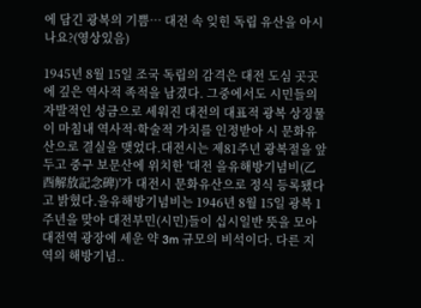에 담긴 광복의 기쁨… 대전 속 잊힌 독립 유산을 아시나요?(영상있음)

1945년 8월 15일 조국 독립의 감격은 대전 도심 곳곳에 깊은 역사적 족적을 남겼다. 그중에서도 시민들의 자발적인 성금으로 세워진 대전의 대표적 광복 상징물이 마침내 역사적·학술적 가치를 인정받아 시 문화유산으로 결실을 맺었다.대전시는 제81주년 광복절을 앞두고 중구 보문산에 위치한 '대전 을유해방기념비(乙酉解放記念碑)'가 대전시 문화유산으로 정식 등록됐다고 밝혔다.을유해방기념비는 1946년 8월 15일 광복 1주년을 맞아 대전부민(시민)들이 십시일반 뜻을 모아 대전역 광장에 세운 약 3m 규모의 비석이다. 다른 지역의 해방기념..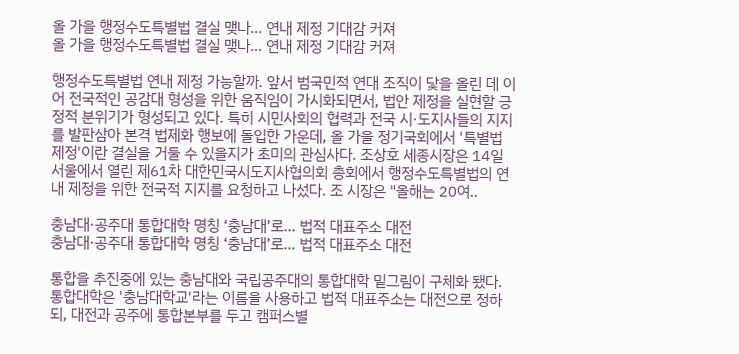올 가을 행정수도특별법 결실 맺나… 연내 제정 기대감 커져
올 가을 행정수도특별법 결실 맺나… 연내 제정 기대감 커져

행정수도특별법 연내 제정 가능할까. 앞서 범국민적 연대 조직이 닻을 올린 데 이어 전국적인 공감대 형성을 위한 움직임이 가시화되면서, 법안 제정을 실현할 긍정적 분위기가 형성되고 있다. 특히 시민사회의 협력과 전국 시·도지사들의 지지를 발판삼아 본격 법제화 행보에 돌입한 가운데, 올 가을 정기국회에서 '특별법 제정'이란 결실을 거둘 수 있을지가 초미의 관심사다. 조상호 세종시장은 14일 서울에서 열린 제61차 대한민국시도지사협의회 총회에서 행정수도특별법의 연내 제정을 위한 전국적 지지를 요청하고 나섰다. 조 시장은 "올해는 20여..

충남대·공주대 통합대학 명칭 ‘충남대’로… 법적 대표주소 대전
충남대·공주대 통합대학 명칭 ‘충남대’로… 법적 대표주소 대전

통합을 추진중에 있는 충남대와 국립공주대의 통합대학 밑그림이 구체화 됐다. 통합대학은 '충남대학교'라는 이름을 사용하고 법적 대표주소는 대전으로 정하되, 대전과 공주에 통합본부를 두고 캠퍼스별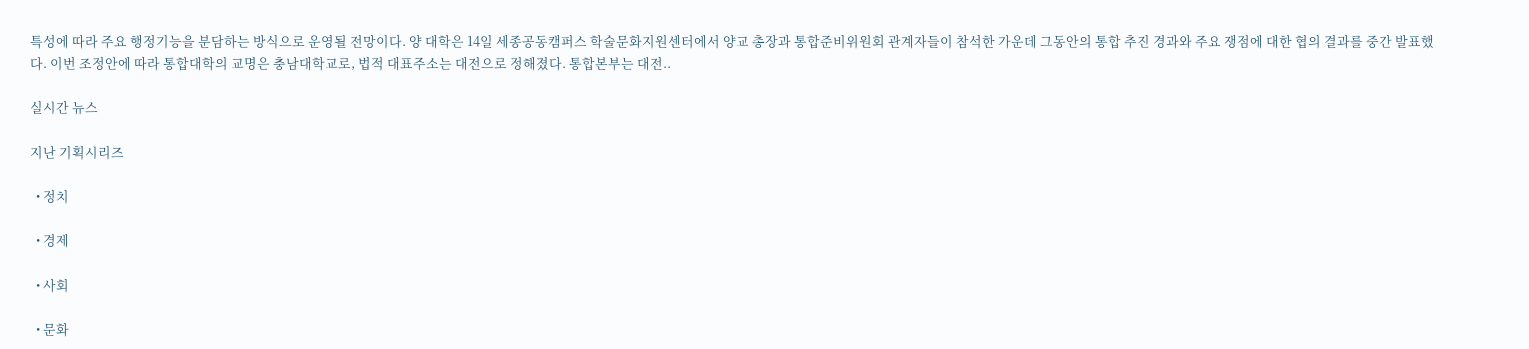특성에 따라 주요 행정기능을 분담하는 방식으로 운영될 전망이다. 양 대학은 14일 세종공동캠퍼스 학술문화지원센터에서 양교 총장과 통합준비위원회 관계자들이 참석한 가운데 그동안의 통합 추진 경과와 주요 쟁점에 대한 협의 결과를 중간 발표했다. 이번 조정안에 따라 통합대학의 교명은 충남대학교로, 법적 대표주소는 대전으로 정해졌다. 통합본부는 대전..

실시간 뉴스

지난 기획시리즈

  • 정치

  • 경제

  • 사회

  • 문화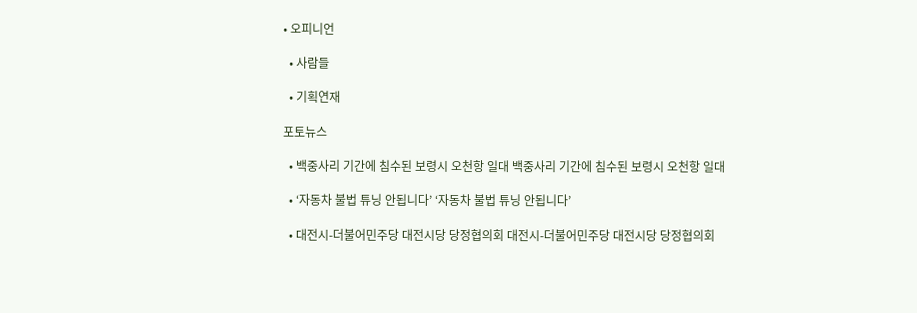• 오피니언

  • 사람들

  • 기획연재

포토뉴스

  • 백중사리 기간에 침수된 보령시 오천항 일대 백중사리 기간에 침수된 보령시 오천항 일대

  • ‘자동차 불법 튜닝 안됩니다’ ‘자동차 불법 튜닝 안됩니다’

  • 대전시-더불어민주당 대전시당 당정협의회 대전시-더불어민주당 대전시당 당정협의회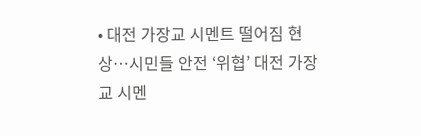• 대전 가장교 시멘트 떨어짐 현상…시민들 안전 ‘위협’ 대전 가장교 시멘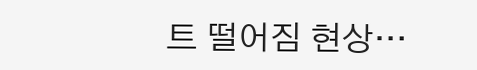트 떨어짐 현상…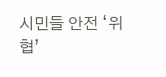시민들 안전 ‘위협’